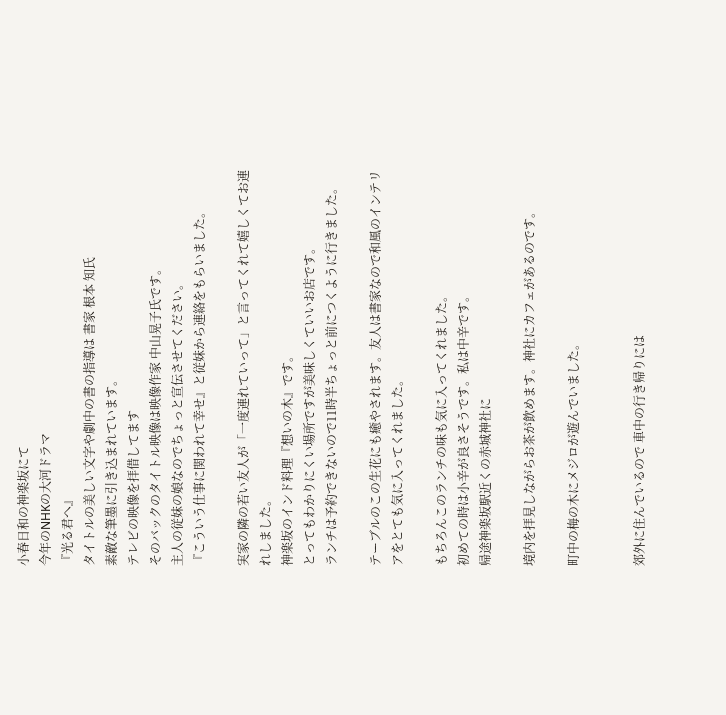小春日和の神楽坂にて
今年のNHKの大河ドラマ
『光る君へ』
タイトルの美しい文字や劇中の書の指導は 書家 根本 知氏
素敵な筆墨に引き込まれています。
テレビの映像を拝借してます
そのバックのタイトル映像は映像作家 中山晃子氏です。
主人の従妹の娘なのでちょっと宣伝させてください。
『こういう仕事に関われて幸せ』と従妹から連絡をもらいました。

実家の隣の若い友人が「一度連れていって」と言ってくれて嬉しくてお連れしました。
神楽坂のインド料理『想いの木』です。
とってもわかりにくい場所ですが美味しくていいお店です。
ランチは予約できないので11時半ちょっと前につくように行きました。

テーブルのこの生花にも癒やされます。友人は書家なので和風のインテリアをとても気に入ってくれました。

もちろんこのランチの味も気に入ってくれました。
初めての時は小辛が良さそうです。私は中辛です。
帰途神楽坂駅近くの赤城神社に

境内を拝見しながらお茶が飲めます。神社にカフェがあるのです。

町中の梅の木にメジロが遊んでいました。


郊外に住んでいるので 車中の行き帰りには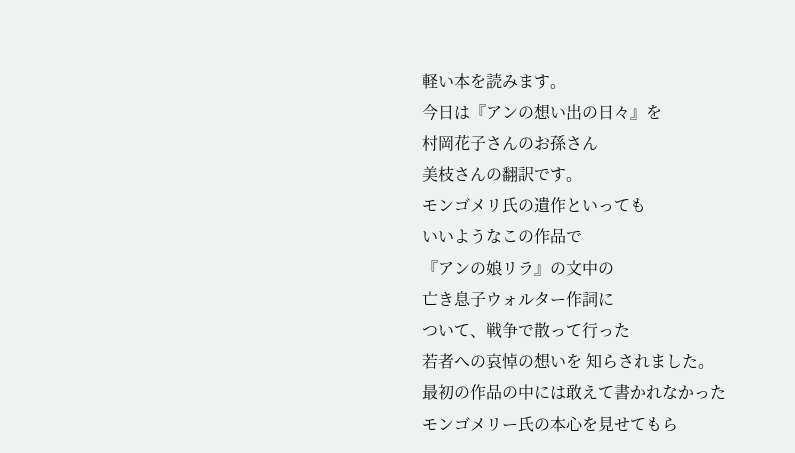軽い本を読みます。
今日は『アンの想い出の日々』を
村岡花子さんのお孫さん
美枝さんの翻訳です。
モンゴメリ氏の遺作といっても
いいようなこの作品で
『アンの娘リラ』の文中の
亡き息子ウォルター作詞に
ついて、戦争で散って行った
若者への哀悼の想いを 知らされました。
最初の作品の中には敢えて書かれなかった
モンゴメリー氏の本心を見せてもら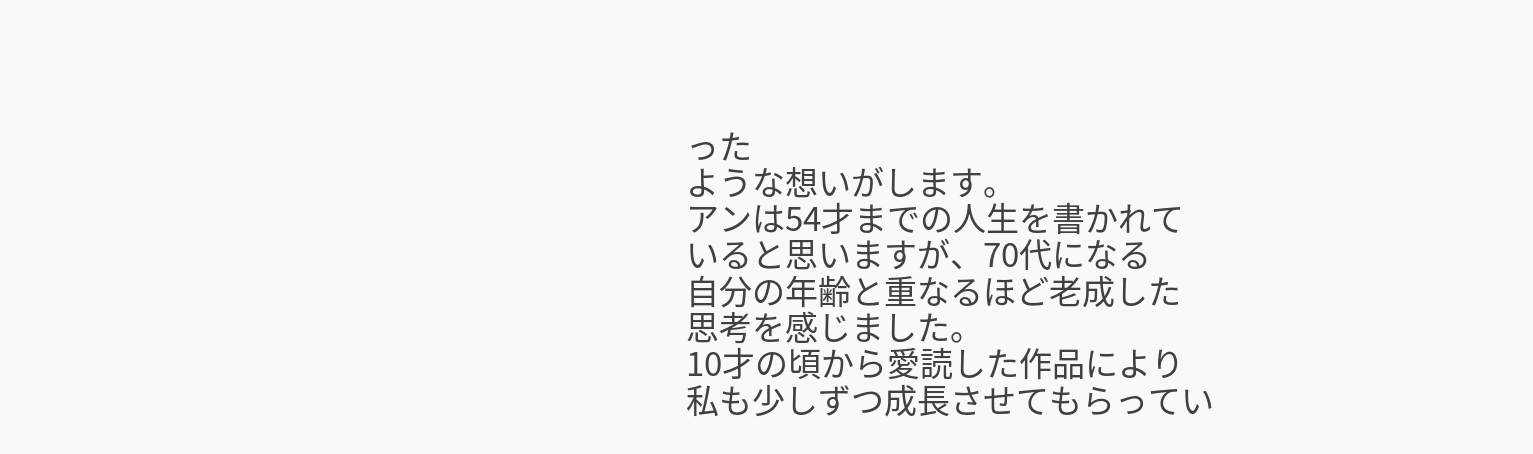った
ような想いがします。
アンは54才までの人生を書かれて
いると思いますが、70代になる
自分の年齢と重なるほど老成した
思考を感じました。
10才の頃から愛読した作品により
私も少しずつ成長させてもらってい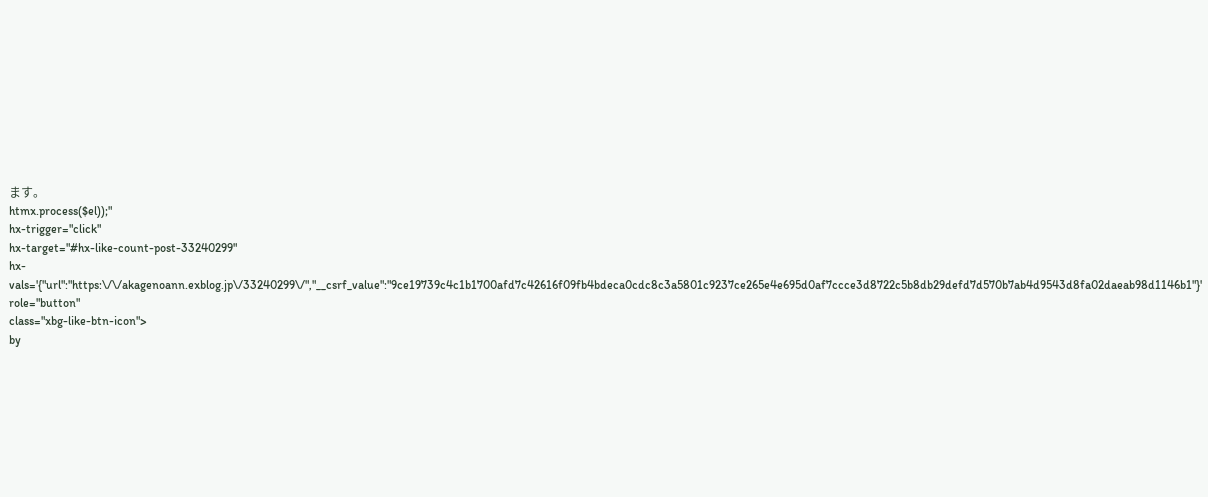ます。
htmx.process($el));"
hx-trigger="click"
hx-target="#hx-like-count-post-33240299"
hx-vals='{"url":"https:\/\/akagenoann.exblog.jp\/33240299\/","__csrf_value":"9ce19739c4c1b1700afd7c42616f09fb4bdeca0cdc8c3a5801c9237ce265e4e695d0af7ccce3d8722c5b8db29defd7d570b7ab4d9543d8fa02daeab98d1146b1"}'
role="button"
class="xbg-like-btn-icon">
by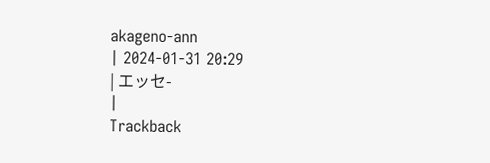akageno-ann
| 2024-01-31 20:29
| エッセ-
|
Trackback